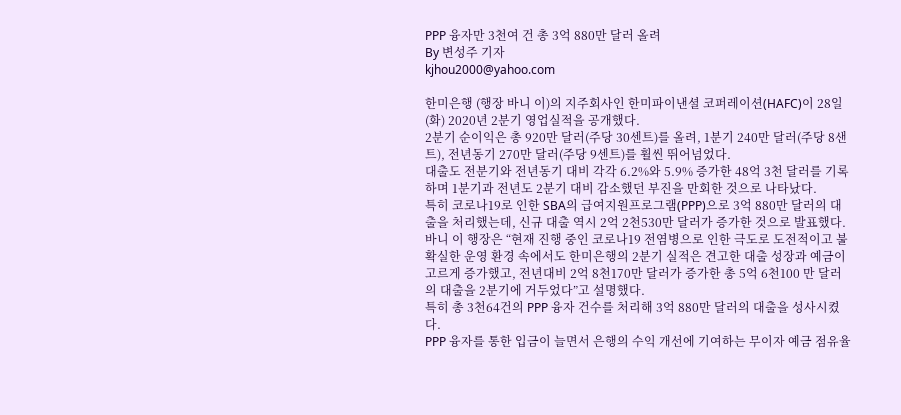PPP 융자만 3천여 건 총 3억 880만 달러 올려
By 변성주 기자
kjhou2000@yahoo.com

한미은행 (행장 바니 이)의 지주회사인 한미파이낸셜 코퍼레이션(HAFC)이 28일(화) 2020년 2분기 영업실적을 공개했다.
2분기 순이익은 총 920만 달러(주당 30센트)를 올려, 1분기 240만 달러(주당 8샌트), 전년동기 270만 달러(주당 9센트)를 휠씬 뛰어넘었다.
대출도 전분기와 전년동기 대비 각각 6.2%와 5.9% 증가한 48억 3천 달러를 기록하며 1분기과 전년도 2분기 대비 감소했던 부진을 만회한 것으로 나타났다.
특히 코로나19로 인한 SBA의 급여지원프로그램(PPP)으로 3억 880만 달러의 대출을 처리했는데, 신규 대출 역시 2억 2천530만 달러가 증가한 것으로 발표했다.
바니 이 행장은 “현재 진행 중인 코로나19 전염병으로 인한 극도로 도전적이고 불확실한 운영 환경 속에서도 한미은행의 2분기 실적은 견고한 대출 성장과 예금이 고르게 증가했고, 전년대비 2억 8천170만 달러가 증가한 총 5억 6천100 만 달러의 대출을 2분기에 거두었다”고 설명했다.
특히 총 3천64건의 PPP 융자 건수를 처리해 3억 880만 달러의 대출을 성사시켰다.
PPP 융자를 통한 입금이 늘면서 은행의 수익 개선에 기여하는 무이자 예금 점유율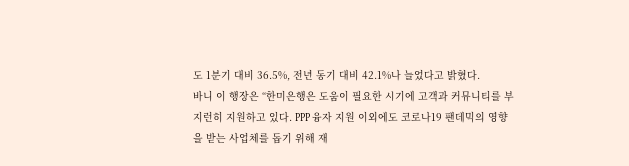도 1분기 대비 36.5%, 전년 동기 대비 42.1%나 늘었다고 밝혔다.
바니 이 행장은 “한미은행은 도움이 필요한 시기에 고객과 커뮤니티를 부지런히 지원하고 있다. PPP 융자 지원 이외에도 코로나19 팬데믹의 영향을 받는 사업체를 돕기 위해 재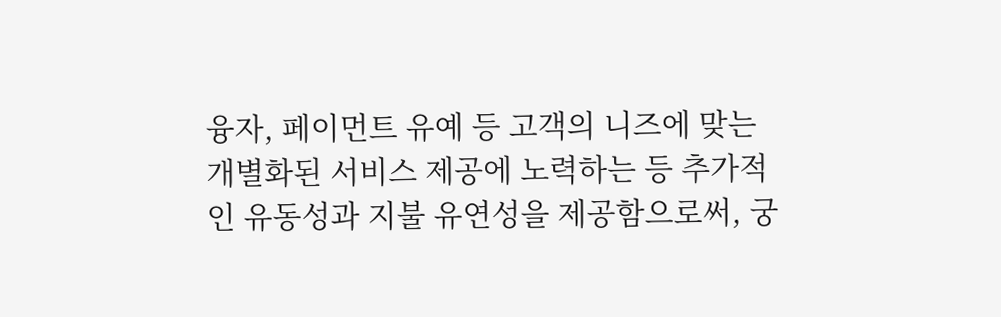융자, 페이먼트 유예 등 고객의 니즈에 맞는 개별화된 서비스 제공에 노력하는 등 추가적인 유동성과 지불 유연성을 제공함으로써, 궁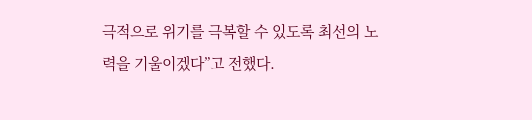극적으로 위기를 극복할 수 있도록 최선의 노력을 기울이겠다”고 전했다.